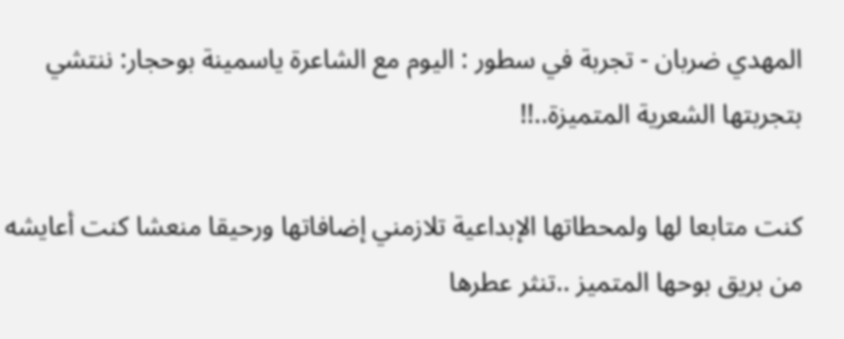المهدي ضربان - تجربة في سطور : اليوم مع الشاعرة ياسمينة بوحجار: ننتشي بتجربتها الشعرية المتميزة..!!

كنت متابعا لها ولمحطاتها الإبداعية تلازمني إضافاتها ورحيقا منعشا كنت أعايشه من بريق بوحها المتميز ..تنثر عطرها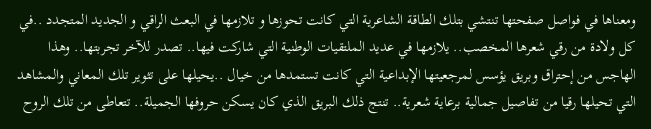ومعناها في فواصل صفحتها تنتشي بتلك الطاقة الشاعرية التي كانت تحوزها و تلازمها في البعث الراقي و الجديد المتجدد ..في كل ولادة من رقي شعرها المخصب.. يلازمها في عديد الملتقيات الوطنية التي شاركت فيها.. تصدر للآخر تجربتها.. وهذا الهاجس من إحتراق وبريق يؤسس لمرجعيتها الإبداعية التي كانت تستمدها من خيال ..يحيلها على تثوير تلك المعاني والمشاهد التي تحيلها رقيا من تفاصيل جمالية برعاية شعرية.. تنتج ذلك البريق الذي كان يسكن حروفها الجميلة.. تتعاطى من تلك الروح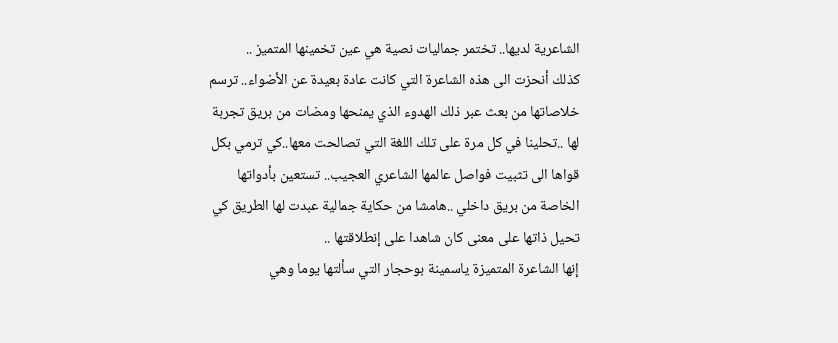الشاعرية لديها.. تختمر جماليات نصية هي عين تخمينها المتميز ..
كذلك أنحزت الى هذه الشاعرة التي كانت عادة بعيدة عن الأضواء.. ترسم خلاصاتها من بعث عبر ذلك الهدوء الذي يمنحها ومضات من بريق تجربة لها ..تحلينا في كل مرة على تلك اللغة التي تصالحت معها..كي ترمي بكل قواها الى تثبيت فواصل عالمها الشاعري العجيب.. تستعين بأدواتها الخاصة من بريق داخلي ..هامشا من حكاية جمالية عبدت لها الطريق كي تحيل ذاتها على معنى كان شاهدا على إنطلاقتها ..
إنها الشاعرة المتميزة ياسمينة بوحجار التي سألتها يوما وهي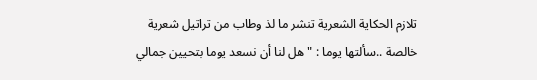تلازم الحكاية الشعرية تنشر ما لذ وطاب من تراتيل شعرية خالصة ..سألتها يوما : " هل لنا أن نسعد يوما بتحيين جمالي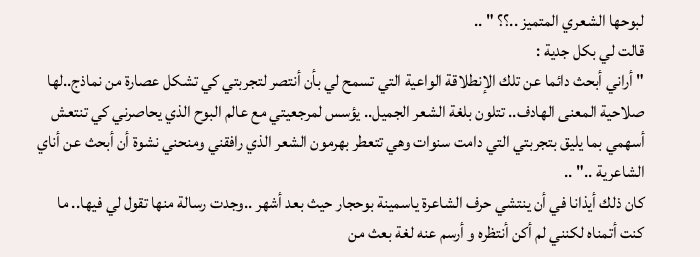لبوحها الشعري المتميز ..؟؟ " ..
قالت لي بكل جدية :
" أراني أبحث دائما عن تلك الإنطلاقة الواعية التي تسمح لي بأن أنتصر لتجربتي كي تشكل عصارة من نماذج..لها صلاحية المعنى الهادف.. تتلون بلغة الشعر الجميل.. يؤسس لمرجعيتي مع عالم البوح الذي يحاصرني كي تنتعش أسهمي بما يليق بتجربتي التي دامت سنوات وهي تتعطر بهرمون الشعر الذي رافقني ومنحني نشوة أن أبحث عن أناي الشاعرية .." ..
كان ذلك أيذانا في أن ينتشي حرف الشاعرة ياسمينة بوحجار حيث بعد أشهر ..وجدت رسالة منها تقول لي فيها.. ما كنت أتمناه لكنني لم أكن أنتظره و أرسم عنه لغة بعث من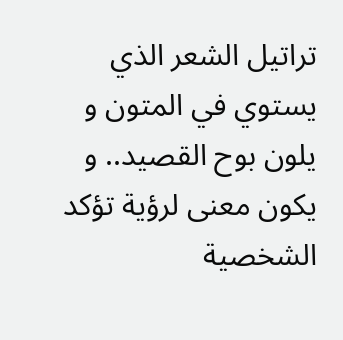تراتيل الشعر الذي يستوي في المتون و يلون بوح القصيد.. و يكون معنى لرؤية تؤكد الشخصية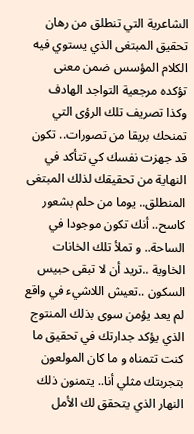الشاعرية التي تنطلق من رهان تحقيق المبتغى الذي يستوي فيه الكلام المؤسس ضمن معنى تؤكده مرجعية التواجد الهادف وكذا تصريف تلك الرؤى التي تمنحك بريقا من تصورات.. تكون قد جهزت نفسك كي تتأكد في النهاية من تحقيقك لذلك المبتغى المنطلق.. يوما من حلم بشعور كاسح.. أنك تكون موجودا في الساحة.. و تملأ تلك الخانات الخاوية ..تريد أن لا تبقى حبيس السكون ..تعيش اللاشيء في واقع لم يعد يؤمن سوى بذلك المنتوج الذي يؤكد جدارتك في تحقيق ما كنت تتمناه و ما كان المولعون بتجربتك مثلي أنا.. يتمنون ذلك النهار الذي يتحقق لك الأمل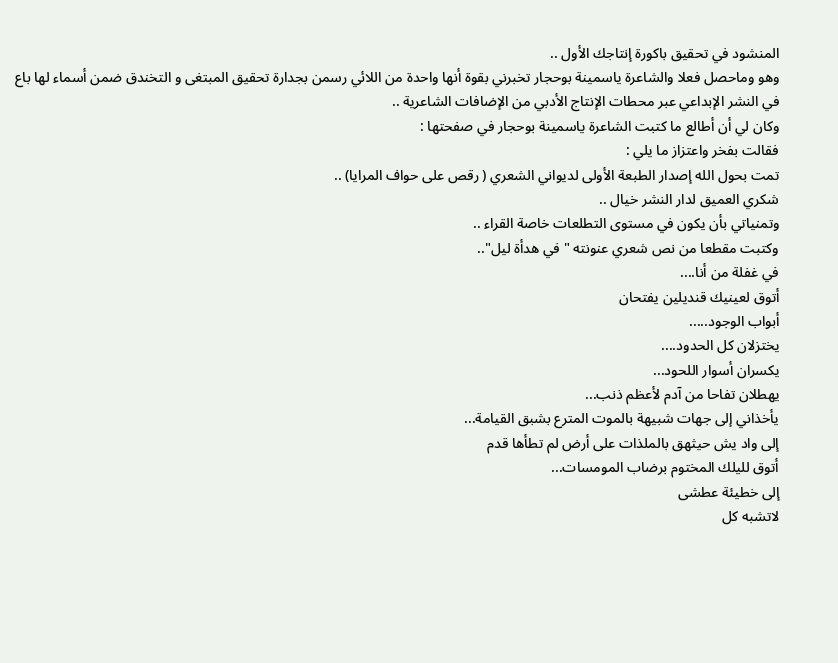المنشود في تحقيق باكورة إنتاجك الأول ..
وهو وماحصل فعلا والشاعرة ياسمينة بوحجار تخبرني بقوة أنها واحدة من اللائي رسمن بجدارة تحقيق المبتغى و التخندق ضمن أسماء لها باع في النشر الإبداعي عبر محطات الإنتاج الأدبي من الإضافات الشاعرية ..
وكان لي أن أطالع ما كتبت الشاعرة ياسمينة بوحجار في صفحتها :
فقالت بفخر واعتزاز ما يلي :
تمت بحول الله إصدار الطبعة الأولى لديواني الشعري ( رقص على حواف المرايا) ..
شكري العميق لدار النشر خيال ..
وتمنياتي بأن يكون في مستوى التطلعات خاصة القراء ..
وكتبت مقطعا من نص شعري عنونته " في هدأة ليل"..
في غفلة من أنا....
أتوق لعينيك قنديلين يفتحان
أبواب الوجود.....
يختزلان كل الحدود....
يكسران أسوار اللحود...
يهطلان تفاحا من آدم لأعظم ذنب...
يأخذاني إلى جهات شبيهة بالموت المترع بشبق القيامة...
إلى واد يش حيثهق بالملذات على أرض لم تطأها قدم
أتوق لليلك المختوم برضاب المومسات...
إلى خطيئة عطشى
لاتشبه كل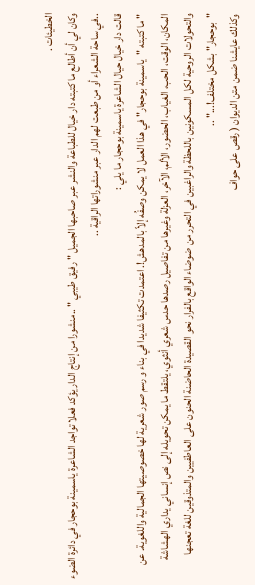الخطيئات .
وكان لي أن أطالع ما كتبته دار خيال للطباعة والنشر عبر صاحبها الجميل " رفيق طيبي " ..منشورا من إنتاج الدار يؤكد فعلا تواجد الشاعرة ياسمينة بوحجار في دائرة الضوء ..في ساحة الشعراء أو من طبعت لهم الدار عبر منشوراتها الراقية ..
قالت دار خيال حيال الشاعرة ياسمينة بوحجار ما يلي :
" ما كتبته "ياسمينة بوحجار" في هذا العمل لا يمكن وصفُه إلاّ بالمدهش!. اعتمدت تكثيفا شديدا في بناء و رسم صور شعرية لها خصوصيتها الجمالية واللغوية. عن المكان، الوقت، الحب، الغياب، الحضور، الألم، الآخر، العزلة وغيرها من تفاصيل رصدها حدس شعري أنثوي، يلتقط ما يمكن تحويله إلى نص إنساني يداري الهشاشة والتحولات الروحية لكل المسكونين باللحظة والراغبين في التحرر من ضوضاء الواقع بالفرار نحو القصيدة الحاضنة الحنون على العاطفيين والمتذوقين للغة تعجنها "بوحجار" بشكل مختلف!..." ..
وكذلك عايشنا ضمن متن الديوان ( رقص على حواف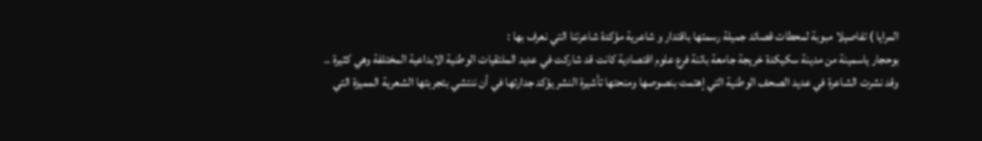المرايا ) تفاصيلا مبوبة لمحطات قصائد جميلة رسمتها باقتدار و شاعرية مؤكدة شاعرتنا التي نعرف بها :
بوحجار ياسمينة من مدينة سكيكدة خريجة جامعة باتنة فرع علوم اقتصادية كانت قد شاركت في عديد الملتقيات الوطنية الابداعية المختلفة وهي كثيرة ..
وقد نشرت الشاعرة في عديد الصحف الوطنية التي إهتمت بنصوصها ومنحتها تأشيرة النشر يؤكد جدارتها في أن ننتشي بتجربتها الشعرية المميزة التي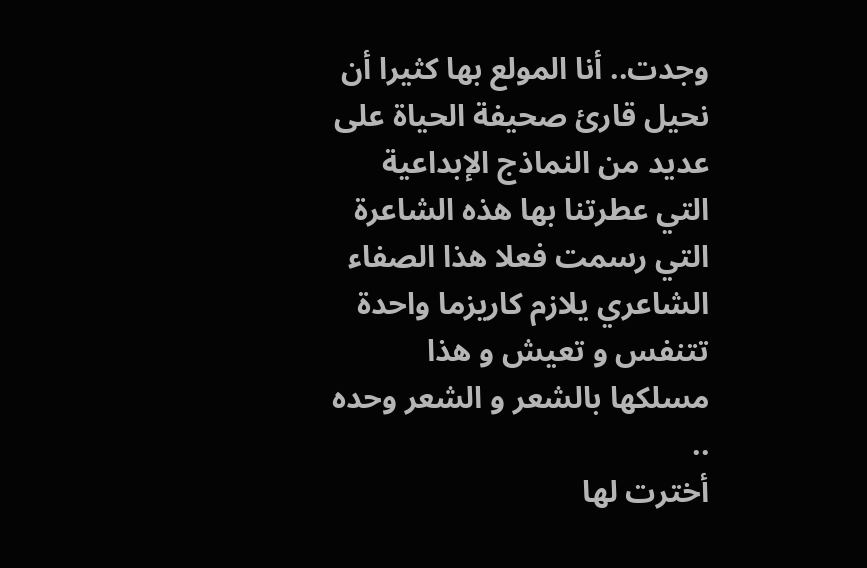وجدت.. أنا المولع بها كثيرا أن نحيل قارئ صحيفة الحياة على عديد من النماذج الإبداعية التي عطرتنا بها هذه الشاعرة التي رسمت فعلا هذا الصفاء الشاعري يلازم كاريزما واحدة تتنفس و تعيش و هذا مسلكها بالشعر و الشعر وحده ..
أخترت لها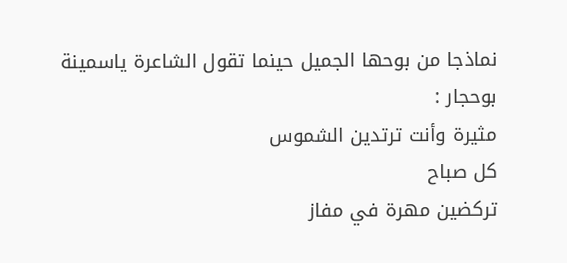نماذجا من بوحها الجميل حينما تقول الشاعرة ياسمينة بوحجار :
مثيرة وأنت ترتدين الشموس
كل صباح
تركضين مهرة في مفاز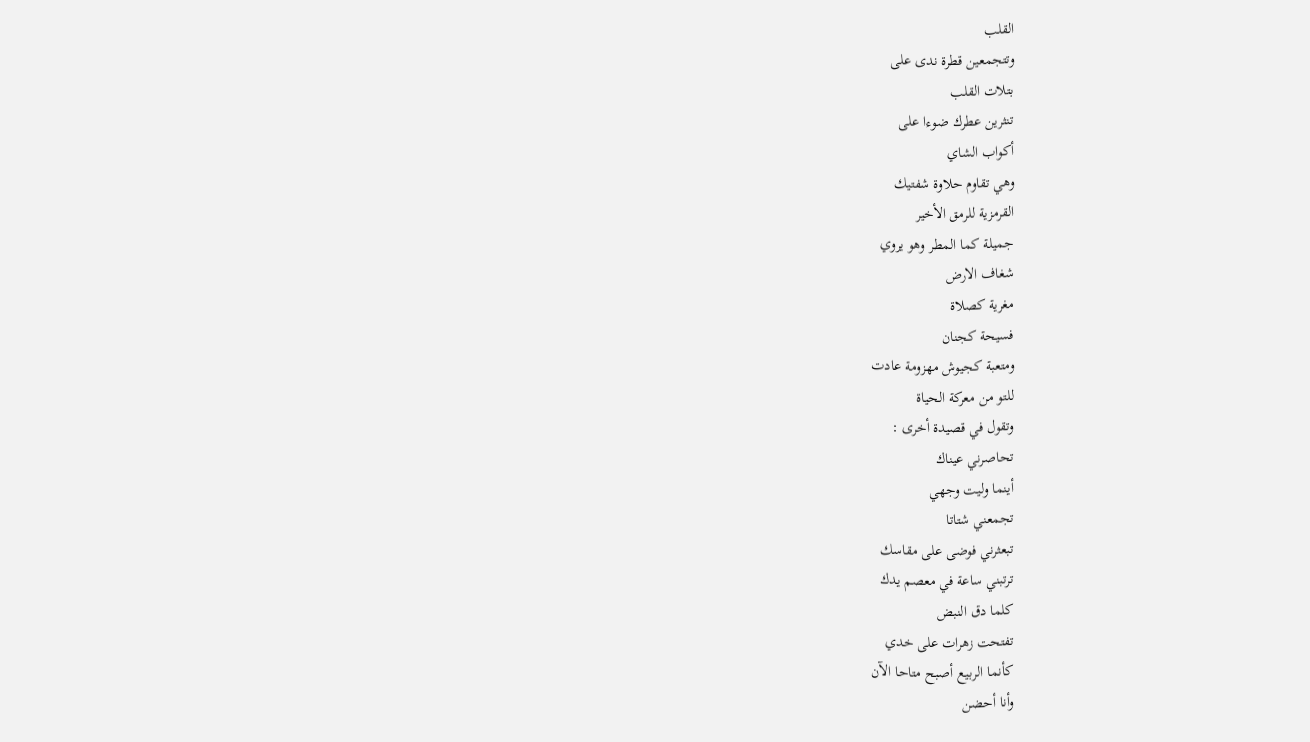القلب
وتتجمعين قطرة ندى على
بتلات القلب
تنثرين عطرك ضوءا على
أكواب الشاي
وهي تقاوم حلاوة شفتيك
القرمزية للرمق الأخير
جميلة كما المطر وهو يروي
شغاف الارض
مغرية كصلاة
فسيحة كجنان
ومتعبة كجيوش مهزومة عادت
للتو من معركة الحياة
وتقول في قصيدة أخرى :
تحاصرني عيناك
أينما وليت وجهي
تجمعني شتاتا
تبعثرني فوضى على مقاسك
ترتبني ساعة في معصم يدك
كلما دق النبض
تفتحت زهرات على خدي
كأنما الربيع أصبح متاحا الآن
وأنا أحضن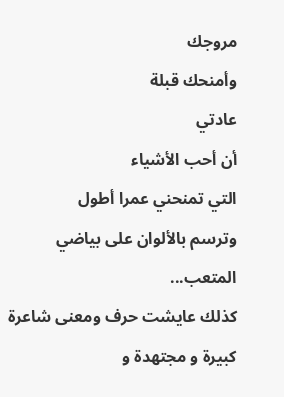مروجك
وأمنحك قبلة
عادتي
أن أحب الأشياء
التي تمنحني عمرا أطول
وترسم بالألوان على بياضي المتعب...
كذلك عايشت حرف ومعنى شاعرة كبيرة و مجتهدة و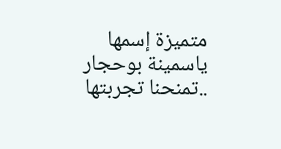متميزة إسمها ياسمينة بوحجار ..تمنحنا تجربتها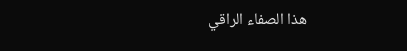هذا الصفاء الراقي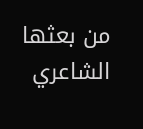من بعثها الشاعري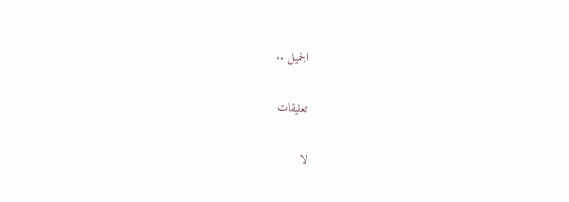الجميل ..

تعليقات

لا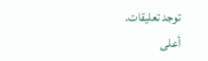توجد تعليقات.
أعلى